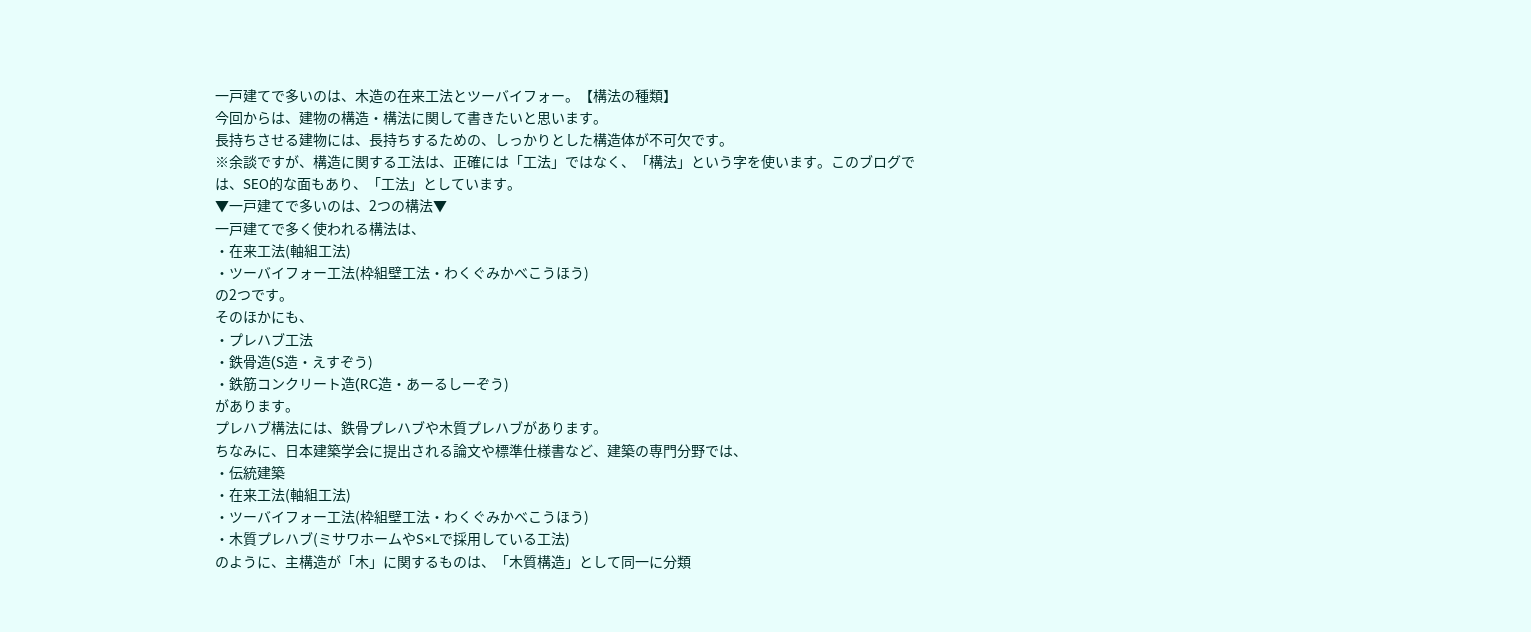一戸建てで多いのは、木造の在来工法とツーバイフォー。【構法の種類】
今回からは、建物の構造・構法に関して書きたいと思います。
長持ちさせる建物には、長持ちするための、しっかりとした構造体が不可欠です。
※余談ですが、構造に関する工法は、正確には「工法」ではなく、「構法」という字を使います。このブログでは、SEO的な面もあり、「工法」としています。
▼一戸建てで多いのは、2つの構法▼
一戸建てで多く使われる構法は、
・在来工法(軸組工法)
・ツーバイフォー工法(枠組壁工法・わくぐみかべこうほう)
の2つです。
そのほかにも、
・プレハブ工法
・鉄骨造(S造・えすぞう)
・鉄筋コンクリート造(RC造・あーるしーぞう)
があります。
プレハブ構法には、鉄骨プレハブや木質プレハブがあります。
ちなみに、日本建築学会に提出される論文や標準仕様書など、建築の専門分野では、
・伝統建築
・在来工法(軸組工法)
・ツーバイフォー工法(枠組壁工法・わくぐみかべこうほう)
・木質プレハブ(ミサワホームやS×Lで採用している工法)
のように、主構造が「木」に関するものは、「木質構造」として同一に分類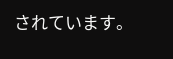されています。